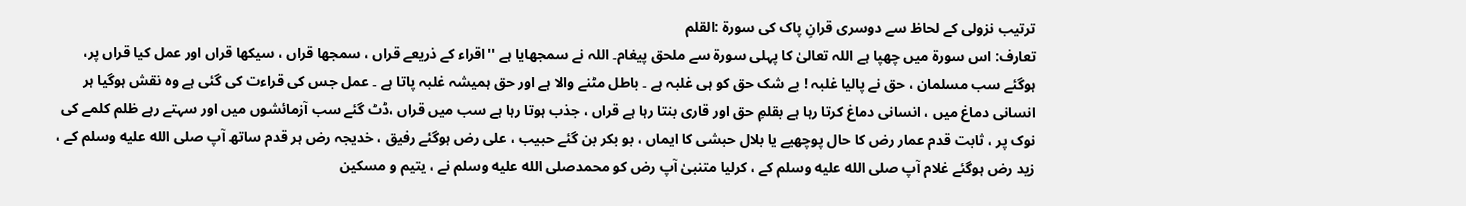ترتیب نزولی کے لحاظ سے دوسری قرانِ پاک کی سورۃ :القلم
تعارف: اس سورۃ میں چھپا ہے اللہ تعالیٰ کا پہلی سورۃ سے ملحق پیغام۔ اللہ نے سمجھایا ہے ''اقراء کے ذریعے قراں ، سمجھا قراں ، سیکھا قراں اور عمل کیا قراں پر، ہوگئے سب مسلمان ، حق نے پالیا غلبہ ! بے شک حق کو ہی غلبہ ہے ۔ باطل مٹنے والا ہے اور حق ہمیشہ غلبہ پاتا ہے ۔ عمل جس کی قراءت کی گئی ہے وہ نقش ہوگیا ہر انسانی دماغ میں ، انسانی دماغ کرتا رہا ہے بقلمِ حق اور قاری بنتا رہا ہے قراں ، جذب ہوتا رہا ہے سب میں قراں ،ڈٹ گئے سب آزمائشوں میں اور سہتے رہے ظلم کلمے کی نوک پر ، ثابت قدم عمار رض کا حال پوچھیے یا بلال حبشی کا ایماں ، بو بکر بن گئے حبیب ، علی رض ہوگئے رفیق ، خدیجہ رض ہر قدم ساتھ آپ صلى الله عليه وسلم کے ، زید رض ہوگئے غلام آپ صلى الله عليه وسلم کے ، کرلیا متنبیٰ آپ رض کو محمدصلى الله عليه وسلم نے ، یتیم و مسکین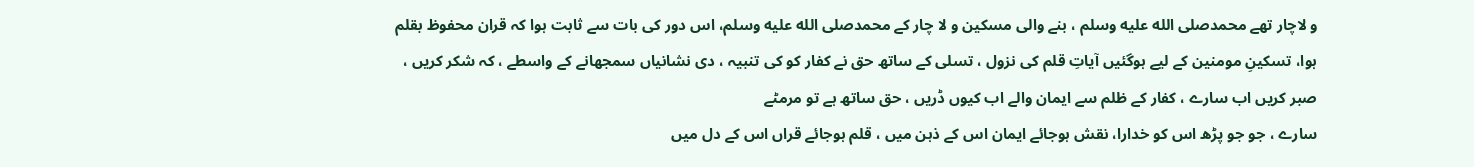و لاچار تھے محمدصلى الله عليه وسلم ، بنے والی مسکین و لا چار کے محمدصلى الله عليه وسلم، اس دور کی بات سے ثابت ہوا کہ قران محفوظ بقلم ہوا، تسکینِ مومنین کے لیے ہوگئیں آیاتِ قلم کی نزول ، تسلی کے ساتھ حق نے کفار کو کی تنبیہ ، دی نشانیاں سمجھانے کے واسطے ، کہ شکر کریں ، صبر کریں اب سارے ، کفار کے ظلم سے ایمان والے اب کیوں ڈریں ، حق ساتھ ہے تو مرمٹے
سارے ، جو جو پڑھ اس کو خدارا، نقش ہوجائے ایمان اس کے ذہن میں ، قلم ہوجائے قراں اس کے دل میں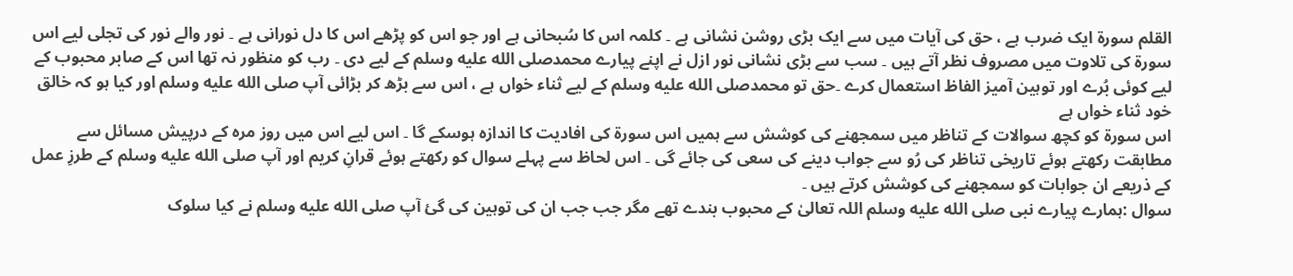القلم سورۃ ایک ضرب ہے ، حق کی آیات میں سے ایک بڑی روشن نشانی ہے ۔ کلمہ اس کا سُبحانی ہے اور جو اس کو پڑھے اس کا دل نورانی ہے ۔ نور والے نور کی تجلی لیے اس سورۃ کی تلاوت میں مصروف نظر آتے ہیں ۔ سب سے بڑی نشانی نور ازل نے اپنے پیارے محمدصلى الله عليه وسلم کے لیے دی ۔ رب کو منظور نہ تھا اس کے صابر محبوب کے لیے کوئی بُرے اور توہین آمیز الفاظ استعمال کرے ۔حق تو محمدصلى الله عليه وسلم کے لیے ثناء خواں ہے ، اس سے بڑھ کر بڑائی آپ صلى الله عليه وسلم اور کیا ہو کہ خالق خود ثناء خواں ہے
اس سورۃ کو کچھ سوالات کے تناظر میں سمجھنے کی کوشش سے ہمیں اس سورۃ کی افادیت کا اندازہ ہوسکے گا ۔ اس لیے اس میں روز مرہ کے درپیش مسائل سے مطابقت رکھتے ہوئے تاریخی تناظر کی رُو سے جواب دینے کی سعی کی جائے گی ۔ اس لحاظ سے پہلے سوال کو رکھتے ہوئے قرانِ کریم اور آپ صلى الله عليه وسلم کے طرزِ عمل کے ذریعے ان جوابات کو سمجھنے کی کوشش کرتے ہیں ۔
سوال :ہمارے پیارے نبی صلى الله عليه وسلم اللہ تعالیٰ کے محبوب بندے تھے مگر جب جب ان کی توہین کی گئ آپ صلى الله عليه وسلم نے کیا سلوک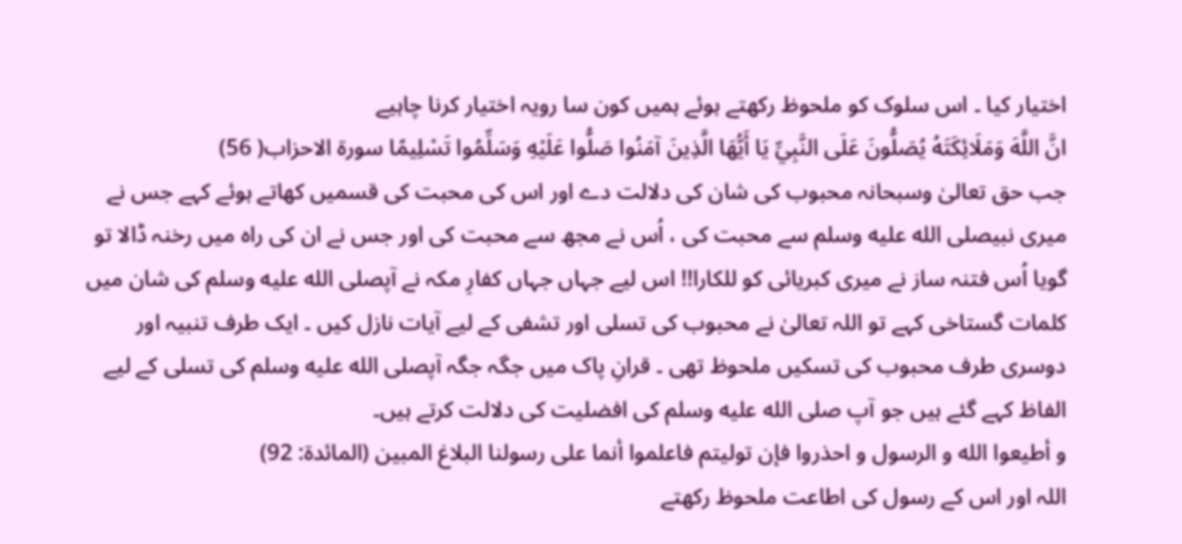اختیار کیا ۔ اس سلوک کو ملحوظ رکھتے ہوئے ہمیں کون سا رویہ اختیار کرنا چاہیے
انَّ اللَّهَ وَمَلَائِكَتَهُ يُصَلُّونَ عَلَى النَّبِيِّ يَا أَيُّهَا الَّذِينَ آمَنُوا صَلُّوا عَلَيْهِ وَسَلِّمُوا تَسْلِيمًا سورۃ الاحزاب( 56)
جب حق تعالیٰ وسبحانہ محبوب کی شان کی دلالت دے اور اس کی محبت کی قسمیں کھاتے ہوئے کہے جس نے میری نبیصلى الله عليه وسلم سے محبت کی ، اُس نے مجھ سے محبت کی اور جس نے ان کی راہ میں رخنہ ڈالا تو گویا اُس فتنہ ساز نے میری کبریائی کو للکارا!! اس لیے جہاں جہاں کفارِ مکہ نے آپصلى الله عليه وسلم کی شان میں کلمات گستاخی کہے تو اللہ تعالیٰ نے محبوب کی تسلی اور تشفی کے لیے آیات نازل کیں ۔ ایک طرف تنبیہ اور دوسری طرف محبوب کی تسکیں ملحوظ تھی ۔ قرانِ پاک میں جگہ جگہ آپصلى الله عليه وسلم کی تسلی کے لیے الفاظ کہے گئے ہیں جو آپ صلى الله عليه وسلم کی افضلیت کی دلالت کرتے ہیں۔
و أطيعوا الله و الرسول و احذروا فإن توليتم فاعلموا أنما على رسولنا البلاغ المبين (المائدة: 92)
اللہ اور اس کے رسول کی اطاعت ملحوظ رکھتے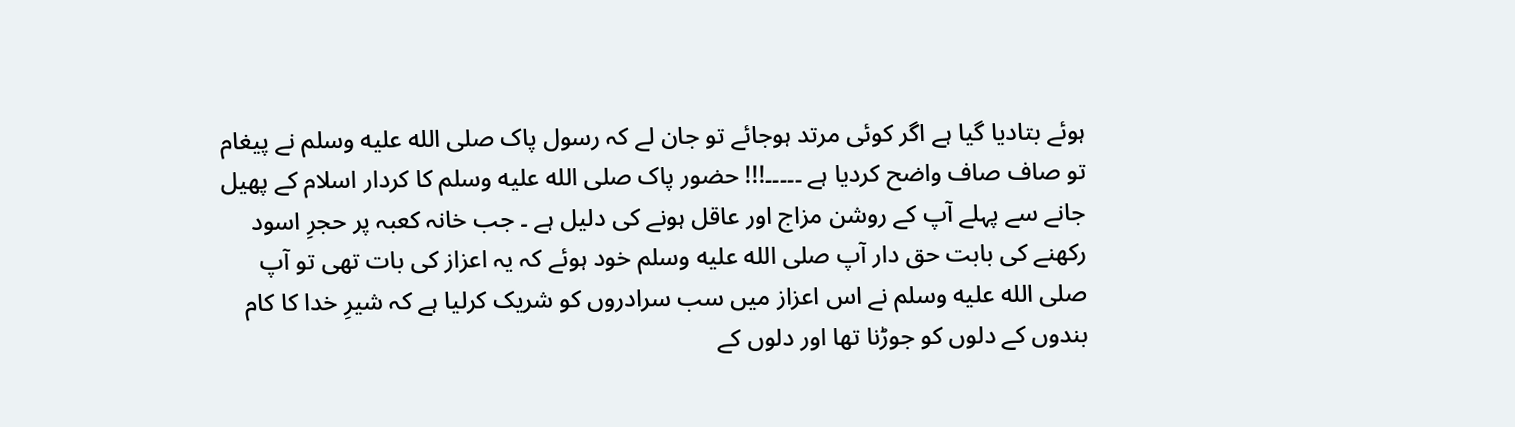ہوئے بتادیا گیا ہے اگر کوئی مرتد ہوجائے تو جان لے کہ رسول پاک صلى الله عليه وسلم نے پیغام تو صاف صاف واضح کردیا ہے ۔۔۔۔۔!!! حضور پاک صلى الله عليه وسلم کا کردار اسلام کے پھیل جانے سے پہلے آپ کے روشن مزاج اور عاقل ہونے کی دلیل ہے ۔ جب خانہ کعبہ پر حجرِ اسود رکھنے کی بابت حق دار آپ صلى الله عليه وسلم خود ہوئے کہ یہ اعزاز کی بات تھی تو آپ صلى الله عليه وسلم نے اس اعزاز میں سب سرادروں کو شریک کرلیا ہے کہ شیرِ خدا کا کام بندوں کے دلوں کو جوڑنا تھا اور دلوں کے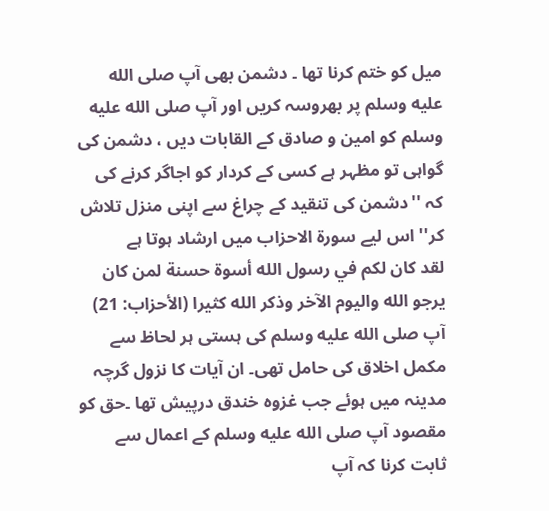میل کو ختم کرنا تھا ۔ دشمن بھی آپ صلى الله عليه وسلم پر بھروسہ کریں اور آپ صلى الله عليه وسلم کو امین و صادق کے القابات دیں ، دشمن کی گواہی تو مظہر ہے کسی کے کردار کو اجاگر کرنے کی کہ ''دشمن کی تنقید کے چراغ سے اپنی منزل تلاش کر'' اس لیے سورۃ الاحزاب میں ارشاد ہوتا ہے
لقد كان لكم في رسول الله أسوة حسنة لمن كان يرجو الله واليوم الآخر وذكر الله كثيرا (الأحزاب: 21)
آپ صلى الله عليه وسلم کی ہستی ہر لحاظ سے مکمل اخلاق کی حامل تھی۔ ان آیات کا نزول گرچہ مدینہ میں ہوئے جب غزوہ خندق درپیش تھا ۔حق کو مقصود آپ صلى الله عليه وسلم کے اعمال سے ثابت کرنا کہ آپ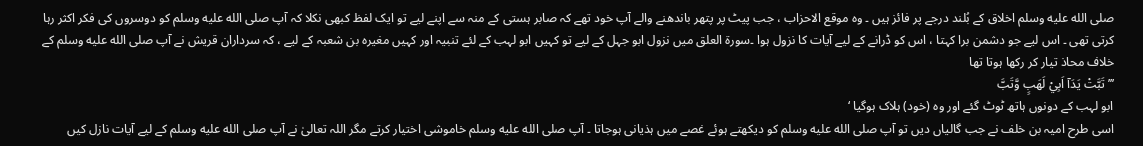صلى الله عليه وسلم اخلاق کے بُلند درجے پر فائز ہیں ۔ وہ موقع الاحزاب ، جب پیٹ پر پتھر باندھنے والے آپ خود تھے کہ صابر ہستی کے منہ سے اپنے لیے تو ایک لفظ کبھی نکلا کہ آپ صلى الله عليه وسلم کو دوسروں کی فکر اکثر رہا کرتی تھی ۔ اس لیے جو دشمن برا کہتا ، اس کو ڈرانے کے لیے آیات کا نزول ہوا ۔سورۃ العلق میں نزول ابو جہل کے لیے تو کہیں ابو لہب کے لئے تنبیہ اور کہیں مغیرہ بن شعبہ کے لیے ، کہ سرداران قریش نے آپ صلى الله عليه وسلم کے خلاف محاذ تیار کر رکھا ہوتا تھا
’’’ تَبَّتْ يَدَآ اَبِيْ لَهَبٍ وَّتَبَّ
ابو لہب کے دونوں ہاتھ ٹوٹ گئے اور وہ (خود) ہلاک ہوگیا ‘
اسی طرح امیہ بن خلف نے جب گالیاں دیں تو آپ صلى الله عليه وسلم کو دیکھتے ہوئے غصے میں ہذیانی ہوجاتا ۔ آپ صلى الله عليه وسلم خاموشی اختیار کرتے مگر اللہ تعالیٰ نے آپ صلى الله عليه وسلم کے لیے آیات نازل کیں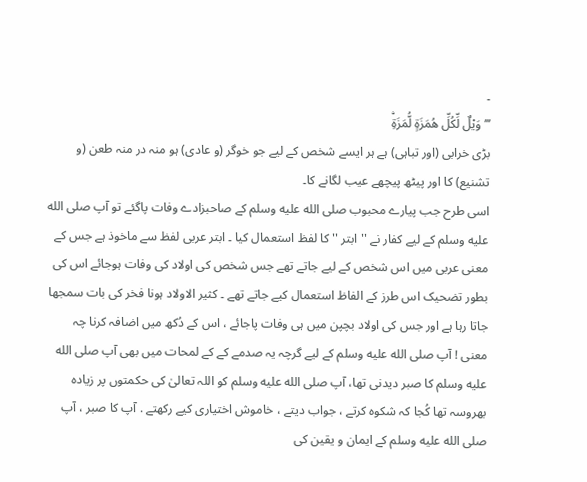۔
’’’وَيْلٌ لِّكُلِّ هُمَزَةٍ لُّمَزَةِۨ
بڑی خرابی (اور تباہی) ہے ہر ایسے شخص کے لیے جو خوگر (و عادی) ہو منہ در منہ طعن (و تشنیع) کا اور پیٹھ پیچھے عیب لگانے کا۔
اسی طرح جب پیارے محبوب صلى الله عليه وسلم کے صاحبزادے وفات پاگئے تو آپ صلى الله عليه وسلم کے لیے کفار نے ''ابتر '' کا لفظ استعمال کیا ۔ ابتر عربی لفظ سے ماخوذ ہے جس کے معنی عربی میں اس شخص کے لیے جاتے تھے جس شخص کی اولاد کی وفات ہوجائے اس کی بطور تضحیک اس طرز کے الفاظ استعمال کیے جاتے تھے ۔ کثیر الاولاد ہونا فخر کی بات سمجھا جاتا رہا ہے اور جس کی اولاد بچپن میں ہی وفات پاجائے ، اس کے دُکھ میں اضافہ کرنا چہ معنی ! آپ صلى الله عليه وسلم کے لیے گرچہ یہ صدمے کے کے لمحات میں بھی آپ صلى الله عليه وسلم کا صبر دیدنی تھا، آپ صلى الله عليه وسلم کو اللہ تعالیٰ کی حکمتوں پر زیادہ بھروسہ تھا کُجا کہ شکوہ کرتے ، جواب دیتے ، خاموش اختیاری کیے رکھتے . آپ کا صبر ، آپ صلى الله عليه وسلم کے ایمان و یقین کی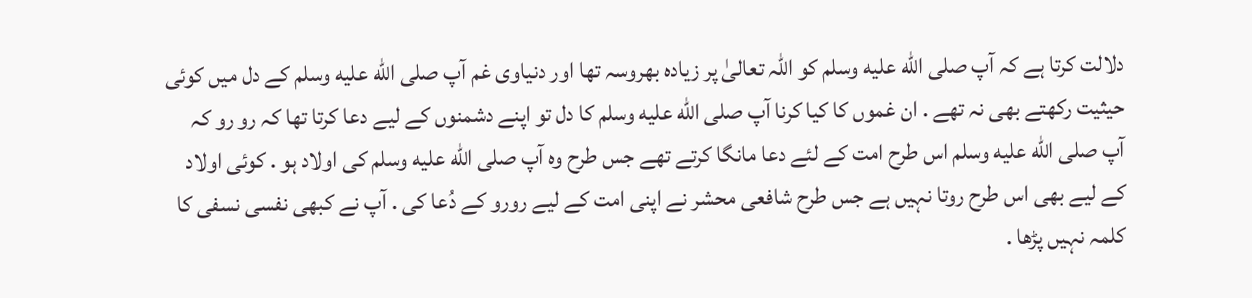دلالت کرتا ہے کہ آپ صلى الله عليه وسلم کو اللہ تعالیٰ پر زیادہ بھروسہ تھا اور دنیاوی غم آپ صلى الله عليه وسلم کے دل میں کوئی حیثیت رکھتے بھی نہ تھے . ان غموں کا کیا کرنا آپ صلى الله عليه وسلم کا دل تو اپنے دشمنوں کے لیے دعا کرتا تھا کہ رو رو کہ آپ صلى الله عليه وسلم اس طرح امت کے لئے دعا مانگا کرتے تھے جس طرح وہ آپ صلى الله عليه وسلم کی اولاد ہو . کوئی اولاد کے لیے بھی اس طرح روتا نہیں ہے جس طرح شافعی محشر نے اپنی امت کے لیے رورو کے دُعا کی . آپ نے کبھی نفسی نسفی کا کلمہ نہیں پڑھا .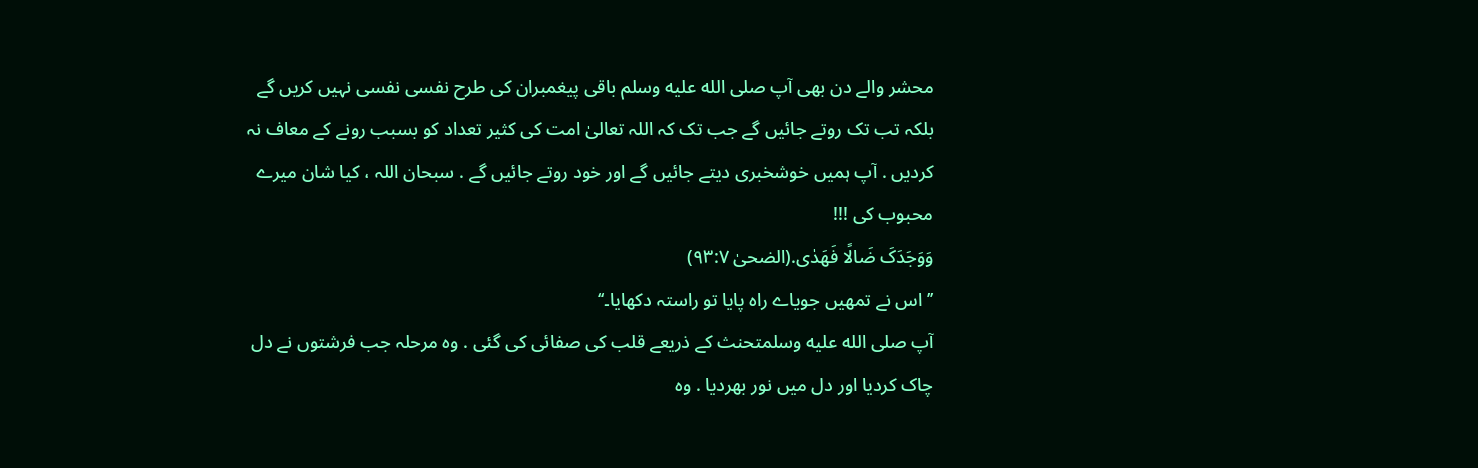محشر والے دن بھی آپ صلى الله عليه وسلم باقی پیغمبران کی طرح نفسی نفسی نہیں کریں گے بلکہ تب تک روتے جائیں گے جب تک کہ اللہ تعالیٰ امت کی کثیر تعداد کو بسبب رونے کے معاف نہ کردیں . آپ ہمیں خوشخبری دیتے جائیں گے اور خود روتے جائیں گے . سبحان اللہ ، کیا شان میرے محبوب کی !!!
وَوَجَدَکَ ضَالًا فَھَدٰی.(الضحیٰ ۹۳:۷)
’’اس نے تمھیں جویاے راہ پایا تو راستہ دکھایا۔‘‘
آپ صلى الله عليه وسلمتحنث کے ذریعے قلب کی صفائی کی گئی . وہ مرحلہ جب فرشتوں نے دل چاک کردیا اور دل میں نور بھردیا . وہ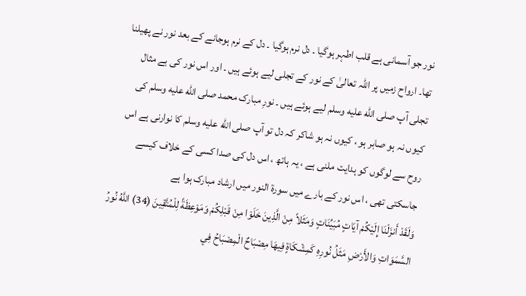نور جو آسمانی ہے قلب اطہر ہوگیا ۔ دل نرم ہوگیا ۔ دل کے نرم ہوجانے کے بعد نور نے پھیلنا تھا۔ ارواح زمیں پر اللہ تعالیٰ کے نور کے تجلی لیے ہوئے ہیں ۔ اور اس نور کی بے مثال تجلی آپ صلى الله عليه وسلم لیے ہوئے ہیں ۔ نورِ مبارک محمد صلى الله عليه وسلم کی کیوں نہ ہو صابر ہو ، کیوں نہ ہو شاکر کہ دل تو آپ صلى الله عليه وسلم کا نوارنی ہے اس روح سے لوگوں کو ہدایت ملنی ہے ، یہ ہاتھ ، اس دل کی صدا کسی کے خلاف کیسے جاسکتی تھی ، اس نور کے بارے میں سورۃ النور میں ارشاد مبارک ہوا ہے
وَلَقَدْ أَنزَلْنَا إِلَيْكُمْ آيَاتٍ مُبَيِّنَاتٍ وَمَثَلاً مِنْ الَّذِينَ خَلَوْا مِنْ قَبْلِكُمْ وَمَوْعِظَةً لِلْمُتَّقِينَ (34) اللَّهُ نُورُ السَّمَوَاتِ وَالأَرْضِ مَثَلُ نُورِهِ كَمِشْكَاةٍ فِيهَا مِصْبَاحٌ الْمِصْبَاحُ فِي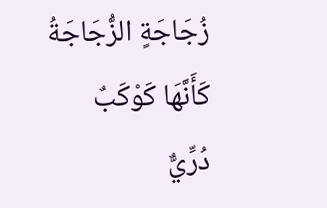زُجَاجَةٍ الزُّجَاجَةُ كَأَنَّهَا كَوْكَبٌ دُرِّيٌّ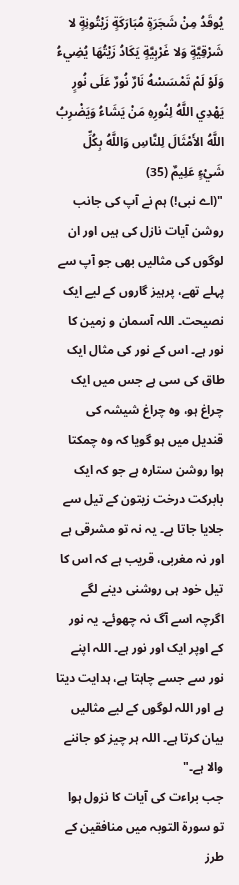يُوقَدُ مِنْ شَجَرَةٍ مُبَارَكَةٍ زَيْتُونِةٍ لا شَرْقِيَّةٍ وَلا غَرْبِيَّةٍ يَكَادُ زَيْتُهَا يُضِيءُ وَلَوْ لَمْ تَمْسَسْهُ نَارٌ نُورٌ عَلَى نُورٍ يَهْدِي اللَّهُ لِنُورِهِ مَنْ يَشَاءُ وَيَضْرِبُ اللَّهُ الأَمْثَالَ لِلنَّاسِ وَاللَّهُ بِكُلِّ شَيْءٍ عَلِيمٌ (35)
"(اے نبی!) ہم نے آپ کی جانب روشن آیات نازل کی ہیں اور ان لوگوں کی مثالیں بھی جو آپ سے پہلے تھے، پرہیز گاروں کے لیے ایک نصیحت۔ اللہ آسمان و زمین کا نور ہے۔ اس کے نور کی مثال ایک طاق کی سی ہے جس میں ایک چراغ ہو، وہ چراغ شیشہ کی قندیل میں ہو گویا کہ وہ چمکتا ہوا روشن ستارہ ہے جو کہ ایک بابرکت درخت زیتون کے تیل سے جلایا جاتا ہے۔ یہ نہ تو مشرقی ہے اور نہ مغربی، قریب ہے کہ اس کا تیل خود ہی روشنی دینے لگے اگرچہ اسے آگ نہ چھوئے۔ یہ نور کے اوپر ایک اور نور ہے۔ اللہ اپنے نور سے جسے چاہتا ہے، ہدایت دیتا ہے اور اللہ لوگوں کے لیے مثالیں بیان کرتا ہے۔ اللہ ہر چیز کو جاننے والا ہے۔"
جب براءت کی آیات کا نزول ہوا تو سورۃ التوبہ میں منافقین کے طرز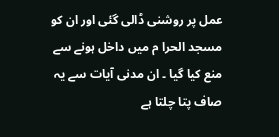عمل پر روشنی ڈالی گئی اور ان کو مسجد الحرا م میں داخل ہونے سے منع کیا گیا ۔ ان مدنی آیات سے یہ صاف پتا چلتا ہے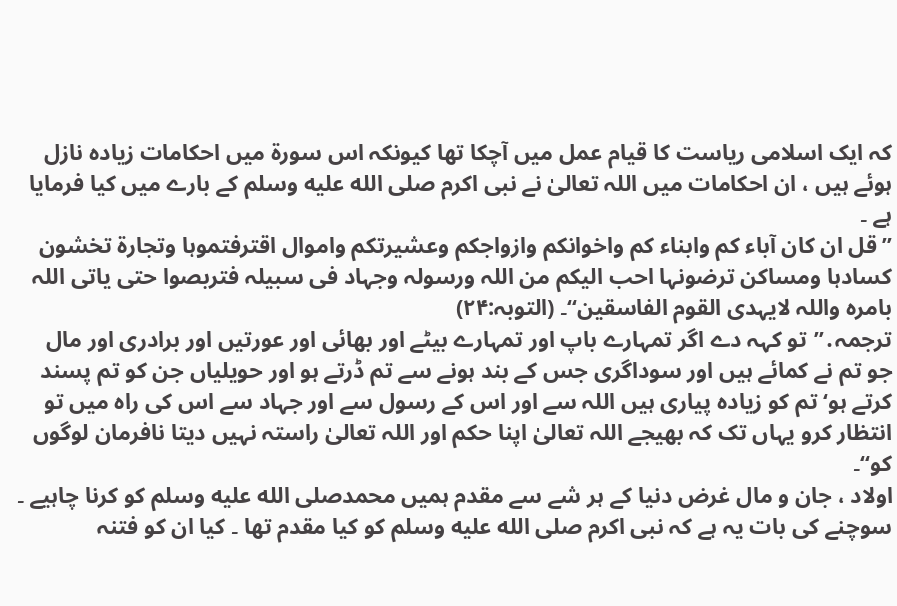کہ ایک اسلامی ریاست کا قیام عمل میں آچکا تھا کیونکہ اس سورۃ میں احکامات زیادہ نازل ہوئے ہیں ، ان احکامات میں اللہ تعالیٰ نے نبی اکرم صلى الله عليه وسلم کے بارے میں کیا فرمایا ہے ۔
”قل ان کان آباء کم وابناء کم واخوانکم وازواجکم وعشیرتکم واموال اقترفتموہا وتجارة تخشون کسادہا ومساکن ترضونہا احب الیکم من اللہ ورسولہ وجہاد فی سبیلہ فتربصوا حتی یاتی اللہ بامرہ واللہ لایہدی القوم الفاسقین“۔ (التوبہ:۲۴)
ترجمہ․”تو کہہ دے اگر تمہارے باپ اور تمہارے بیٹے اور بھائی اور عورتیں اور برادری اور مال جو تم نے کمائے ہیں اور سوداگری جس کے بند ہونے سے تم ڈرتے ہو اور حویلیاں جن کو تم پسند کرتے ہو‘ تم کو زیادہ پیاری ہیں اللہ سے اور اس کے رسول سے اور جہاد سے اس کی راہ میں تو انتظار کرو یہاں تک کہ بھیجے اللہ تعالیٰ اپنا حکم اور اللہ تعالیٰ راستہ نہیں دیتا نافرمان لوگوں کو“۔
اولاد ، جان و مال غرض دنیا کے ہر شے سے مقدم ہمیں محمدصلى الله عليه وسلم کو کرنا چاہیے ۔ سوچنے کی بات یہ ہے کہ نبی اکرم صلى الله عليه وسلم کو کیا مقدم تھا ۔ کیا ان کو فتنہ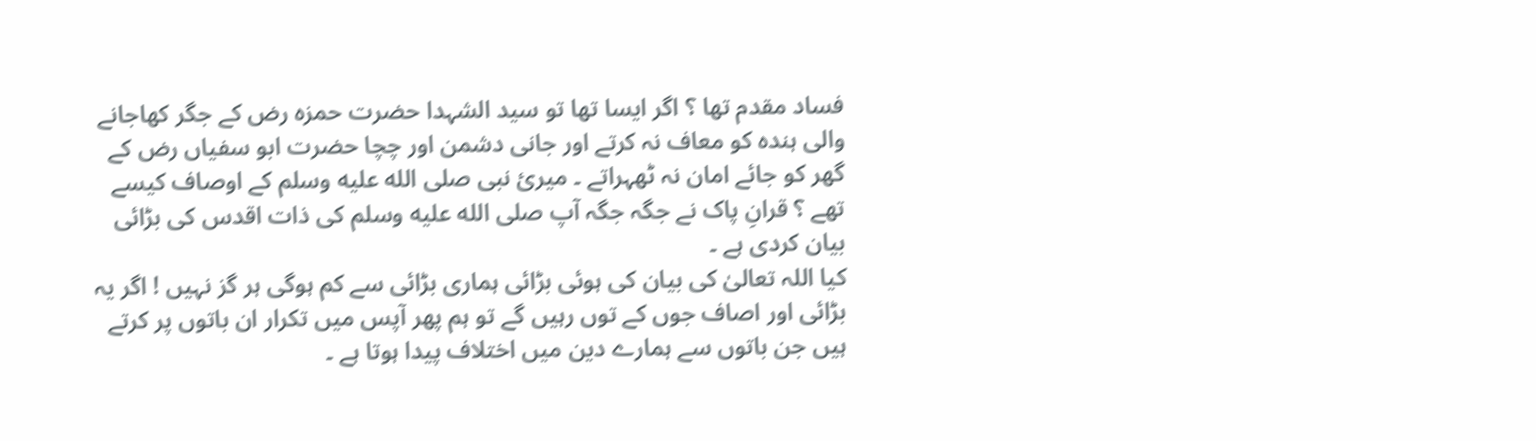فساد مقدم تھا ؟ اگر ایسا تھا تو سید الشہدا حضرت حمزہ رض کے جگر کھاجانے والی ہندہ کو معاف نہ کرتے اور جانی دشمن اور چچا حضرت ابو سفیاں رض کے گھر کو جائے امان نہ ٹھہراتے ۔ میرئ نبی صلى الله عليه وسلم کے اوصاف کیسے تھے ؟ قرانِ پاک نے جگہ جگہ آپ صلى الله عليه وسلم کی ذات اقدس کی بڑائی بیان کردی ہے ۔
کیا اللہ تعالیٰ کی بیان کی ہوئی بڑائی ہماری بڑائی سے کم ہوگی ہر گز نہیں ! اگر یہ بڑائی اور اصاف جوں کے توں رہیں گے تو ہم پھر آپس میں تکرار ان باتوں پر کرتے ہیں جن باتوں سے ہمارے دین میں اختلاف پیدا ہوتا ہے ۔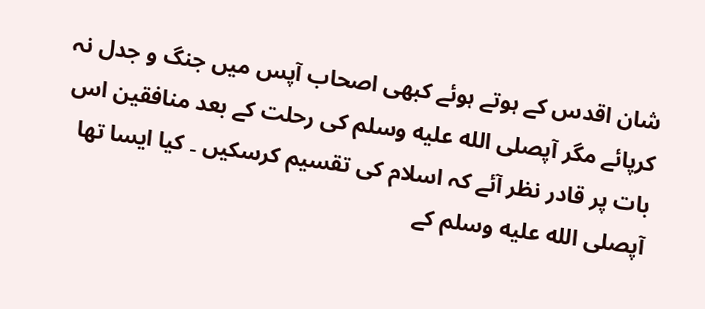شان اقدس کے ہوتے ہوئے کبھی اصحاب آپس میں جنگ و جدل نہ کرپائے مگر آپصلى الله عليه وسلم کی رحلت کے بعد منافقین اس بات پر قادر نظر آئے کہ اسلام کی تقسیم کرسکیں ۔ کیا ایسا تھا آپصلى الله عليه وسلم کے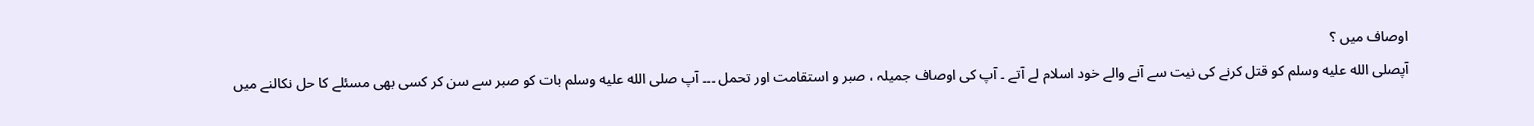اوصاف میں ؟
آپصلى الله عليه وسلم کو قتل کرنے کی نیت سے آنے والے خود اسلام لے آتے ۔ آپ کی اوصاف جمیلہ ، صبر و استقامت اور تحمل ۔۔۔ آپ صلى الله عليه وسلم بات کو صبر سے سن کر کسی بھی مسئلے کا حل نکالنے میں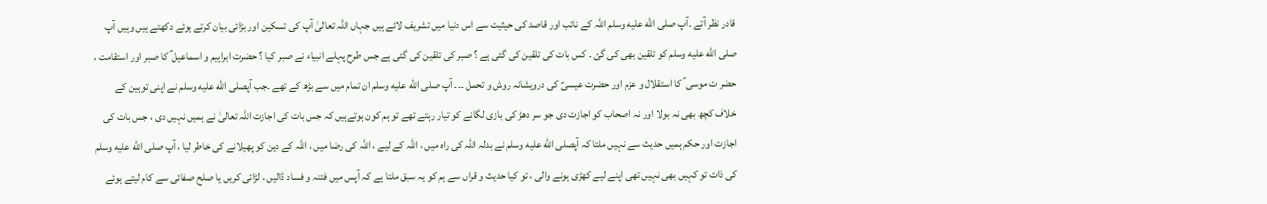قادر نظر آتے ۔آپ صلى الله عليه وسلم اللہ کے نائب اور قاصد کی حیثیت سے اس دنیا میں تشریف لائے ہیں جہاں اللہ تعالیٰ آپ کی تسکین اور بڑائی بیان کرتے ہوئے دکھتے ہیں وہیں آپ صلى الله عليه وسلم کو تلقین بھی کی گئ ۔ کس بات کی تلقین کی گئی ہے ؟ صبر کی تلقین کی گئی ہے جس طرح پہلے انبیاء نے صبر کیا ؟ حضرت ابراہیم و اسماعیل ؑ کا صبر اور استقامت ، حضر ت موسی ؑ کا استقلال و عزم اور حضرت عیسیؑ کی درویشانہ روش و تحمل ۔۔۔ آپ صلى الله عليه وسلم ان تمام میں سے بڑھ کے تھے ۔جب آپصلى الله عليه وسلم نے اپنی توہین کے خلاف کچھ بھی نہ بولا اور نہ اصحاب کو اجازت دی جو سر دھڑ کی بازی لگانے کو تیار رہتے تھے تو ہم کون ہوتےہیں کہ جس بات کی اجازت اللہ تعالیٰ نے ہمیں نہیں دی ، جس بات کی اجازت اور حکم ہمیں حدیث سے نہیں ملتا کہ آپصلى الله عليه وسلم نے بدلہ اللہ کی راہ میں ، اللہ کے لیے ، اللہ کی رضا میں ، اللہ کے دین کو پھیلانے کی خاطر لیا ، آپ صلى الله عليه وسلم کی ذات تو کہیں بھی نہیں تھی اپنے لیے کھڑی ہونے والی ، تو کیا حدیث و قراں سے ہم کو یہ سبق ملتا ہے کہ آپس میں فتنہ و فساد ڈالیں ، لڑائی کریں یا صلح صفائی سے کام لیتے ہوئے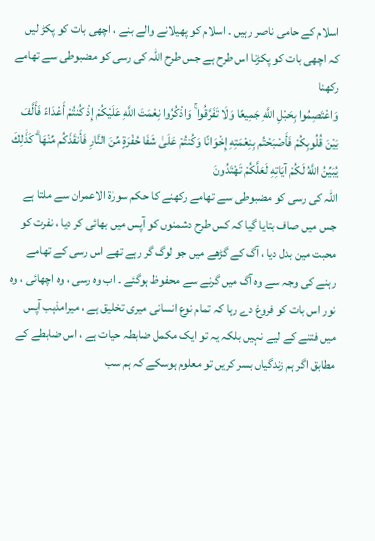اسلام کے حامی ناصر رہیں ۔ اسلام کو پھیلانے والے بنے ، اچھی بات کو پکڑ لیں کہ اچھی بات کو پکڑنا اس طرح ہے جس طرح اللہ کی رسی کو مضبوطی سے تھامے رکھنا
وَاعْتَصِمُوا بِحَبْلِ اللَّهِ جَمِيعًا وَلَا تَفَرَّقُوا ۚ وَاذْكُرُوا نِعْمَتَ اللَّهِ عَلَيْكُمْ إِذْ كُنتُمْ أَعْدَاءً فَأَلَّفَ بَيْنَ قُلُوبِكُمْ فَأَصْبَحْتُم بِنِعْمَتِهِ إِخْوَانًا وَكُنتُمْ عَلَىٰ شَفَا حُفْرَةٍ مِّنَ النَّارِ فَأَنقَذَكُم مِّنْهَا ۗ كَذَٰلِكَ يُبَيِّنُ اللَّهُ لَكُمْ آيَاتِهِ لَعَلَّكُمْ تَهْتَدُونَ
اللہ کی رسی کو مضبوطی سے تھامے رکھنے کا حکم سورٰۃ الاعمران سے ملتا ہے جس میں صاف بتایا گیا کہ کس طرح دشمنوں کو آپس میں بھائی کر دیا ، نفرت کو محبت مین بدل دیا ، آگ کے گڑھے میں جو لوگ گر رہے تھے اس رسی کے تھامے رہنے کی وجہ سے وہ آگ میں گرنے سے محفوظ ہوگئے ۔ اب وہ رسی ، وہ اچھائی ، وہ نور اس بات کو فروغ دے رہا کہ تمام نوع انسانی میری تخلیق ہے ، میرامذہب آپس میں فتنے کے لیے نہیں بلکہ یہ تو ایک مکمل ضابطہ حیات ہے ، اس ضابطے کے مطابق اگر ہم زندگیاں بسر کریں تو معلوم ہوسکے کہ ہم سب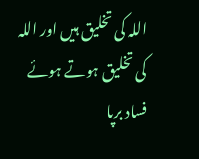اللہ کی تخلیق ہیں اور اللہ کی تخلیق ہوتے ہوئے فساد برپا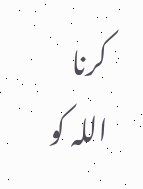کرنا اللہ کو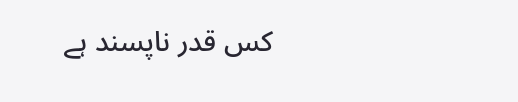کس قدر ناپسند ہے